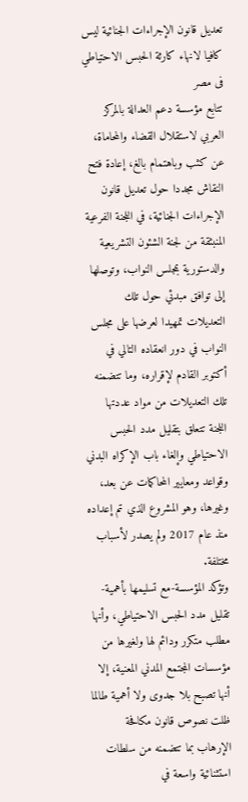تعديل قانون الإجراءات الجنائية ليس كافيا لانهاء كارثة الحبس الاحتياطي فى مصر
تتابع مؤسسة دعم العدالة بالمركز العربي لاستقلال القضاء والمحاماة، عن كثب وباهتمام بالغ، إعادة فتح النقاش مجددا حول تعديل قانون الإجراءات الجنائية، في اللجنة الفرعية المنبثقة من لجنة الشئون التشريعية والدستورية بمجلس النواب، وتوصلها إلى توافق مبدئي حول تلك التعديلات تمهيدا لعرضها على مجلس النواب في دور انعقاده التالي في أكتوبر القادم لإقراره، وما تتضمنه تلك التعديلات من مواد عددتها اللجنة تتعلق بتقليل مدد الحبس الاحتياطي وإلغاء باب الإكراه البدني وقواعد ومعايير المحاكمات عن بعد، وغيرها، وهو المشروع الذي تم إعداده منذ عام 2017 ولم يصدر لأسباب مختلفة.
وتؤكد المؤسسة-مع تسليمها بأهمية- تقليل مدد الحبس الاحتياطي، وأنها مطلب متكرر ودائم لها ولغيرها من مؤسسات المجتمع المدني المعنية، إلا أنها تصبح بلا جدوى ولا أهمية طالما ظلت نصوص قانون مكافحة الإرهاب بما تتضمنه من سلطات استثنائية واسعة في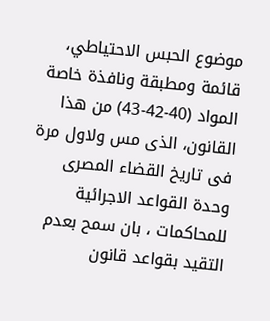موضوع الحبس الاحتياطي، قائمة ومطبقة ونافذة خاصة المواد (40-42-43) من هذا القانون، الذى مس ولاول مرة فى تاريخ القضاء المصرى وحدة القواعد الاجرائية للمحاكمات ، بان سمح بعدم التقيد بقواعد قانون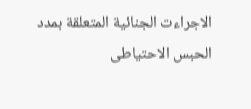الاجراءت الجنائية المتعلقة بمدد الحبس الاحتياطى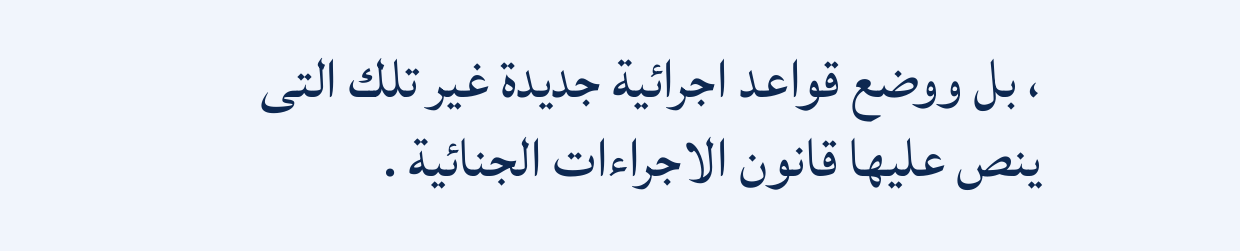، بل ووضع قواعد اجرائية جديدة غير تلك التى ينص عليها قانون الاجراءات الجنائية .